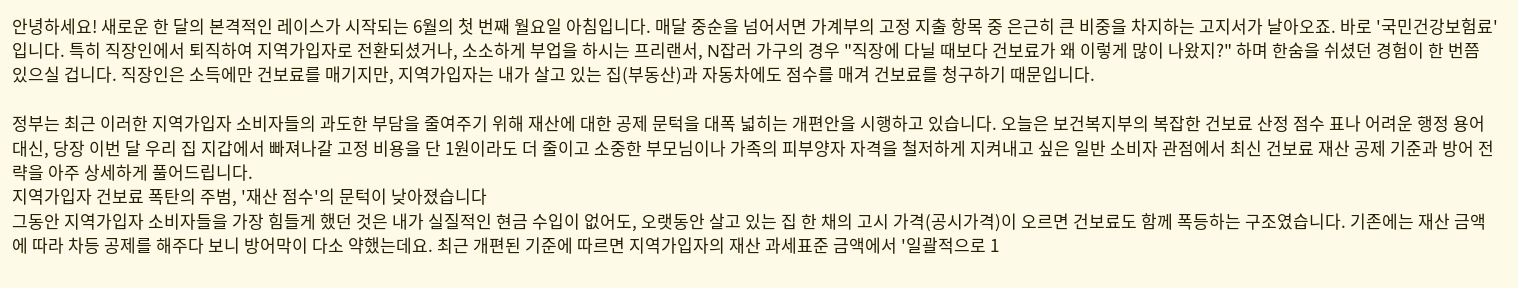안녕하세요! 새로운 한 달의 본격적인 레이스가 시작되는 6월의 첫 번째 월요일 아침입니다. 매달 중순을 넘어서면 가계부의 고정 지출 항목 중 은근히 큰 비중을 차지하는 고지서가 날아오죠. 바로 '국민건강보험료'입니다. 특히 직장인에서 퇴직하여 지역가입자로 전환되셨거나, 소소하게 부업을 하시는 프리랜서, N잡러 가구의 경우 "직장에 다닐 때보다 건보료가 왜 이렇게 많이 나왔지?" 하며 한숨을 쉬셨던 경험이 한 번쯤 있으실 겁니다. 직장인은 소득에만 건보료를 매기지만, 지역가입자는 내가 살고 있는 집(부동산)과 자동차에도 점수를 매겨 건보료를 청구하기 때문입니다.

정부는 최근 이러한 지역가입자 소비자들의 과도한 부담을 줄여주기 위해 재산에 대한 공제 문턱을 대폭 넓히는 개편안을 시행하고 있습니다. 오늘은 보건복지부의 복잡한 건보료 산정 점수 표나 어려운 행정 용어 대신, 당장 이번 달 우리 집 지갑에서 빠져나갈 고정 비용을 단 1원이라도 더 줄이고 소중한 부모님이나 가족의 피부양자 자격을 철저하게 지켜내고 싶은 일반 소비자 관점에서 최신 건보료 재산 공제 기준과 방어 전략을 아주 상세하게 풀어드립니다.
지역가입자 건보료 폭탄의 주범, '재산 점수'의 문턱이 낮아졌습니다
그동안 지역가입자 소비자들을 가장 힘들게 했던 것은 내가 실질적인 현금 수입이 없어도, 오랫동안 살고 있는 집 한 채의 고시 가격(공시가격)이 오르면 건보료도 함께 폭등하는 구조였습니다. 기존에는 재산 금액에 따라 차등 공제를 해주다 보니 방어막이 다소 약했는데요. 최근 개편된 기준에 따르면 지역가입자의 재산 과세표준 금액에서 '일괄적으로 1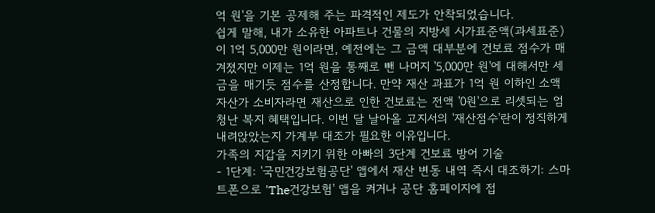억 원'을 기본 공제해 주는 파격적인 제도가 안착되었습니다.
쉽게 말해, 내가 소유한 아파트나 건물의 지방세 시가표준액(과세표준)이 1억 5,000만 원이라면, 예전에는 그 금액 대부분에 건보료 점수가 매겨졌지만 이제는 1억 원을 통째로 뺀 나머지 '5,000만 원'에 대해서만 세금을 매기듯 점수를 산정합니다. 만약 재산 과표가 1억 원 이하인 소액 자산가 소비자라면 재산으로 인한 건보료는 전액 '0원'으로 리셋되는 엄청난 복지 혜택입니다. 이번 달 날아올 고지서의 '재산점수'란이 정직하게 내려앉았는지 가계부 대조가 필요한 이유입니다.
가족의 지갑을 지키기 위한 아빠의 3단계 건보료 방어 기술
- 1단계: '국민건강보험공단' 앱에서 재산 변동 내역 즉시 대조하기: 스마트폰으로 'The건강보험' 앱을 켜거나 공단 홈페이지에 접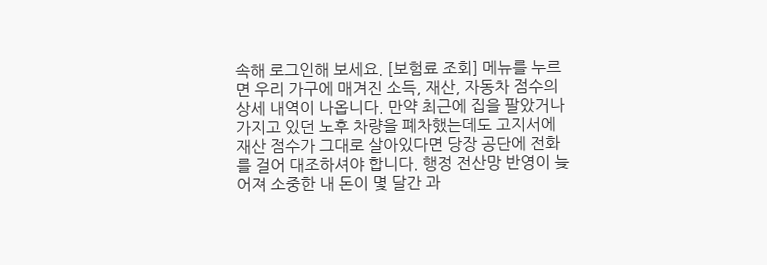속해 로그인해 보세요. [보험료 조회] 메뉴를 누르면 우리 가구에 매겨진 소득, 재산, 자동차 점수의 상세 내역이 나옵니다. 만약 최근에 집을 팔았거나 가지고 있던 노후 차량을 폐차했는데도 고지서에 재산 점수가 그대로 살아있다면 당장 공단에 전화를 걸어 대조하셔야 합니다. 행정 전산망 반영이 늦어져 소중한 내 돈이 몇 달간 과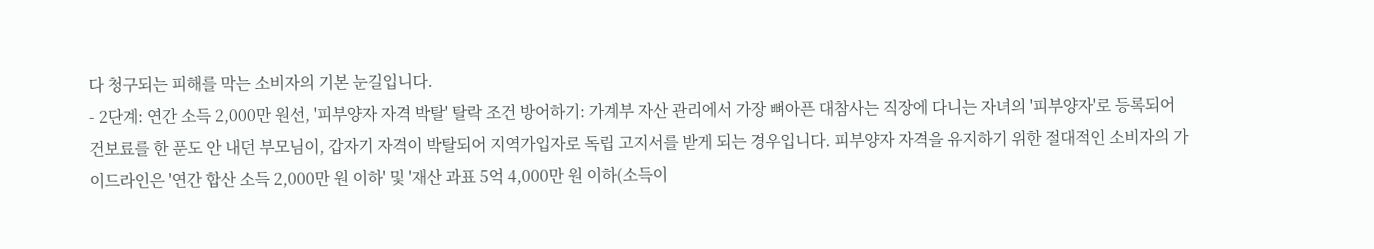다 청구되는 피해를 막는 소비자의 기본 눈길입니다.
- 2단계: 연간 소득 2,000만 원선, '피부양자 자격 박탈' 탈락 조건 방어하기: 가계부 자산 관리에서 가장 뼈아픈 대참사는 직장에 다니는 자녀의 '피부양자'로 등록되어 건보료를 한 푼도 안 내던 부모님이, 갑자기 자격이 박탈되어 지역가입자로 독립 고지서를 받게 되는 경우입니다. 피부양자 자격을 유지하기 위한 절대적인 소비자의 가이드라인은 '연간 합산 소득 2,000만 원 이하' 및 '재산 과표 5억 4,000만 원 이하(소득이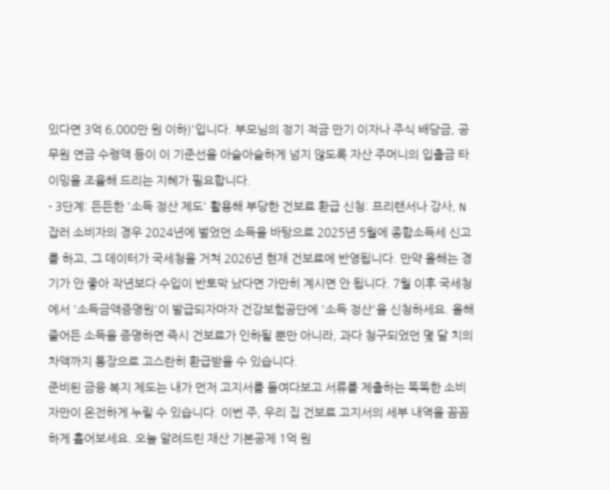있다면 3억 6,000만 원 이하)'입니다. 부모님의 정기 적금 만기 이자나 주식 배당금, 공무원 연금 수령액 등이 이 기준선을 아슬아슬하게 넘지 않도록 자산 주머니의 입출금 타이밍을 조율해 드리는 지혜가 필요합니다.
- 3단계: 든든한 '소득 정산 제도' 활용해 부당한 건보료 환급 신청: 프리랜서나 강사, N잡러 소비자의 경우 2024년에 벌었던 소득을 바탕으로 2025년 5월에 종합소득세 신고를 하고, 그 데이터가 국세청을 거쳐 2026년 현재 건보료에 반영됩니다. 만약 올해는 경기가 안 좋아 작년보다 수입이 반토막 났다면 가만히 계시면 안 됩니다. 7월 이후 국세청에서 '소득금액증명원'이 발급되자마자 건강보험공단에 '소득 정산'을 신청하세요. 올해 줄어든 소득을 증명하면 즉시 건보료가 인하될 뿐만 아니라, 과다 청구되었던 몇 달 치의 차액까지 통장으로 고스란히 환급받을 수 있습니다.
준비된 금융 복지 제도는 내가 먼저 고지서를 들여다보고 서류를 제출하는 똑똑한 소비자만이 온전하게 누릴 수 있습니다. 이번 주, 우리 집 건보료 고지서의 세부 내역을 꼼꼼하게 훑어보세요. 오늘 알려드린 재산 기본공제 1억 원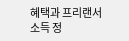혜택과 프리랜서 소득 정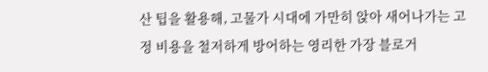산 팁을 활용해, 고물가 시대에 가만히 앉아 새어나가는 고정 비용을 철저하게 방어하는 영리한 가장 블로거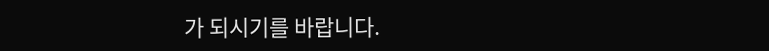가 되시기를 바랍니다.